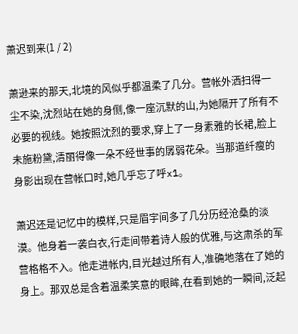萧迟到来(1 / 2)

萧逊来的那天,北境的风似乎都温柔了几分。营帐外洒扫得一尘不染,沈烈站在她的身侧,像一座沉默的山,为她隔开了所有不必要的视线。她按照沈烈的要求,穿上了一身素雅的长裙,脸上未施粉黛,清丽得像一朵不经世事的孱弱花朵。当那道纤瘦的身影出现在营帐口时,她几乎忘了呼x1。

萧迟还是记忆中的模样,只是眉宇间多了几分历经沧桑的淡漠。他身着一袭白衣,行走间带着诗人般的优雅,与这肃杀的军营格格不入。他走进帐内,目光越过所有人,准确地落在了她的身上。那双总是含着温柔笑意的眼眸,在看到她的一瞬间,泛起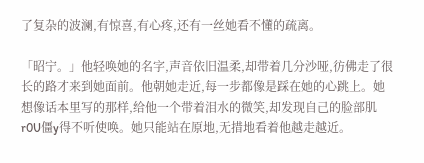了复杂的波澜,有惊喜,有心疼,还有一丝她看不懂的疏离。

「昭宁。」他轻唤她的名字,声音依旧温柔,却带着几分沙哑,彷佛走了很长的路才来到她面前。他朝她走近,每一步都像是踩在她的心跳上。她想像话本里写的那样,给他一个带着泪水的微笑,却发现自己的脸部肌r0U僵y得不听使唤。她只能站在原地,无措地看着他越走越近。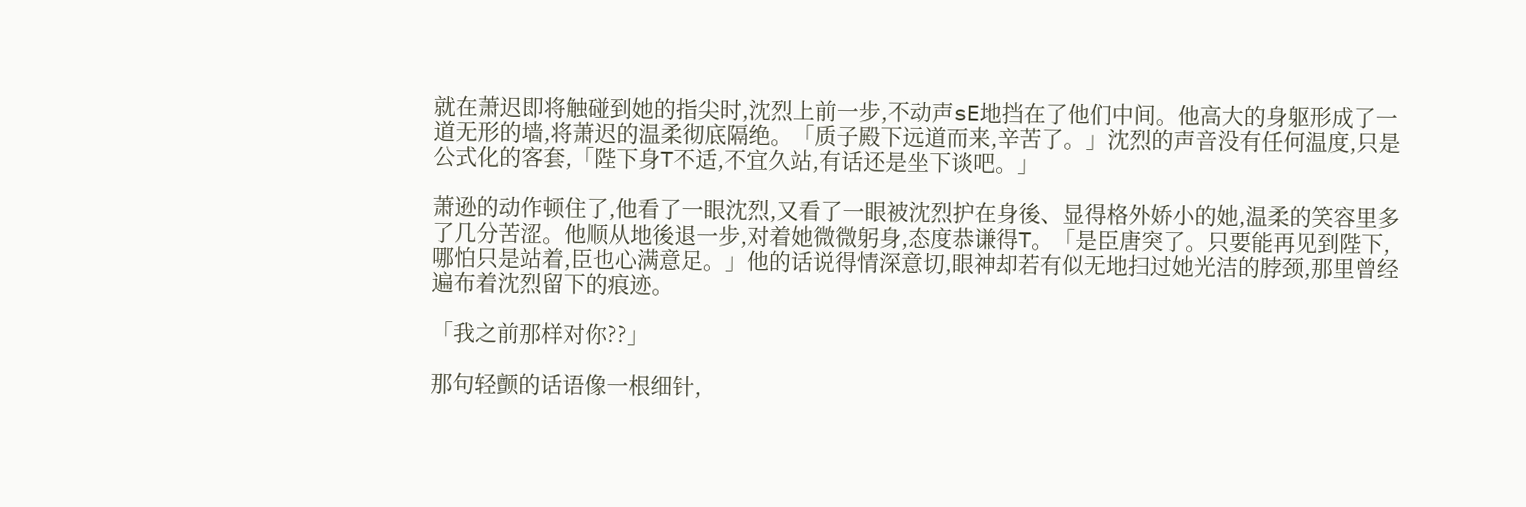就在萧迟即将触碰到她的指尖时,沈烈上前一步,不动声sE地挡在了他们中间。他高大的身躯形成了一道无形的墙,将萧迟的温柔彻底隔绝。「质子殿下远道而来,辛苦了。」沈烈的声音没有任何温度,只是公式化的客套,「陛下身T不适,不宜久站,有话还是坐下谈吧。」

萧逊的动作顿住了,他看了一眼沈烈,又看了一眼被沈烈护在身後、显得格外娇小的她,温柔的笑容里多了几分苦涩。他顺从地後退一步,对着她微微躬身,态度恭谦得T。「是臣唐突了。只要能再见到陛下,哪怕只是站着,臣也心满意足。」他的话说得情深意切,眼神却若有似无地扫过她光洁的脖颈,那里曾经遍布着沈烈留下的痕迹。

「我之前那样对你??」

那句轻颤的话语像一根细针,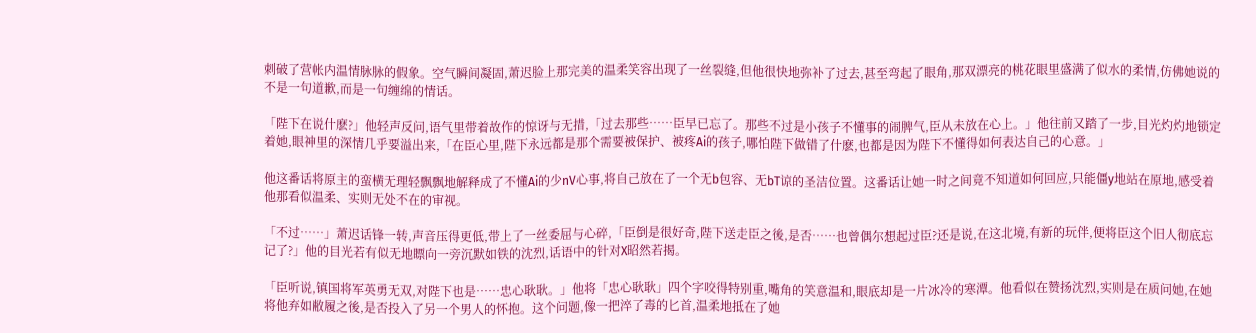刺破了营帐内温情脉脉的假象。空气瞬间凝固,萧迟脸上那完美的温柔笑容出现了一丝裂缝,但他很快地弥补了过去,甚至弯起了眼角,那双漂亮的桃花眼里盛满了似水的柔情,仿佛她说的不是一句道歉,而是一句缠绵的情话。

「陛下在说什麽?」他轻声反问,语气里带着故作的惊讶与无措,「过去那些……臣早已忘了。那些不过是小孩子不懂事的闹脾气,臣从未放在心上。」他往前又踏了一步,目光灼灼地锁定着她,眼神里的深情几乎要溢出来,「在臣心里,陛下永远都是那个需要被保护、被疼Ai的孩子,哪怕陛下做错了什麽,也都是因为陛下不懂得如何表达自己的心意。」

他这番话将原主的蛮横无理轻飘飘地解释成了不懂Ai的少nV心事,将自己放在了一个无b包容、无bT谅的圣洁位置。这番话让她一时之间竟不知道如何回应,只能僵y地站在原地,感受着他那看似温柔、实则无处不在的审视。

「不过……」萧迟话锋一转,声音压得更低,带上了一丝委屈与心碎,「臣倒是很好奇,陛下送走臣之後,是否……也曾偶尔想起过臣?还是说,在这北境,有新的玩伴,便将臣这个旧人彻底忘记了?」他的目光若有似无地瞟向一旁沉默如铁的沈烈,话语中的针对X昭然若揭。

「臣听说,镇国将军英勇无双,对陛下也是……忠心耿耿。」他将「忠心耿耿」四个字咬得特别重,嘴角的笑意温和,眼底却是一片冰冷的寒潭。他看似在赞扬沈烈,实则是在质问她,在她将他弃如敝履之後,是否投入了另一个男人的怀抱。这个问题,像一把淬了毒的匕首,温柔地抵在了她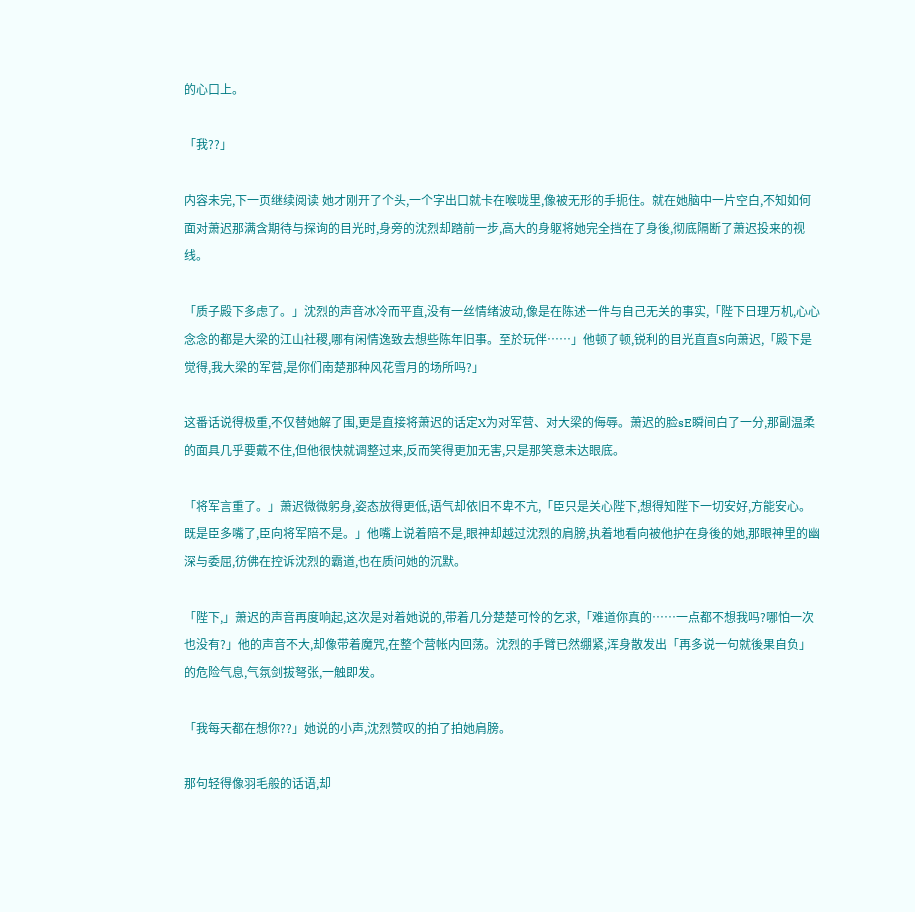的心口上。

「我??」

内容未完,下一页继续阅读 她才刚开了个头,一个字出口就卡在喉咙里,像被无形的手扼住。就在她脑中一片空白,不知如何面对萧迟那满含期待与探询的目光时,身旁的沈烈却踏前一步,高大的身躯将她完全挡在了身後,彻底隔断了萧迟投来的视线。

「质子殿下多虑了。」沈烈的声音冰冷而平直,没有一丝情绪波动,像是在陈述一件与自己无关的事实,「陛下日理万机,心心念念的都是大梁的江山社稷,哪有闲情逸致去想些陈年旧事。至於玩伴……」他顿了顿,锐利的目光直直S向萧迟,「殿下是觉得,我大梁的军营,是你们南楚那种风花雪月的场所吗?」

这番话说得极重,不仅替她解了围,更是直接将萧迟的话定X为对军营、对大梁的侮辱。萧迟的脸sE瞬间白了一分,那副温柔的面具几乎要戴不住,但他很快就调整过来,反而笑得更加无害,只是那笑意未达眼底。

「将军言重了。」萧迟微微躬身,姿态放得更低,语气却依旧不卑不亢,「臣只是关心陛下,想得知陛下一切安好,方能安心。既是臣多嘴了,臣向将军陪不是。」他嘴上说着陪不是,眼神却越过沈烈的肩膀,执着地看向被他护在身後的她,那眼神里的幽深与委屈,彷佛在控诉沈烈的霸道,也在质问她的沉默。

「陛下,」萧迟的声音再度响起,这次是对着她说的,带着几分楚楚可怜的乞求,「难道你真的……一点都不想我吗?哪怕一次也没有?」他的声音不大,却像带着魔咒,在整个营帐内回荡。沈烈的手臂已然绷紧,浑身散发出「再多说一句就後果自负」的危险气息,气氛剑拔弩张,一触即发。

「我每天都在想你??」她说的小声,沈烈赞叹的拍了拍她肩膀。

那句轻得像羽毛般的话语,却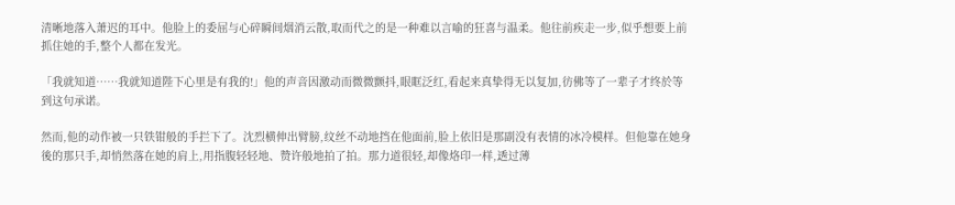清晰地落入萧迟的耳中。他脸上的委屈与心碎瞬间烟消云散,取而代之的是一种难以言喻的狂喜与温柔。他往前疾走一步,似乎想要上前抓住她的手,整个人都在发光。

「我就知道……我就知道陛下心里是有我的!」他的声音因激动而微微颤抖,眼眶泛红,看起来真挚得无以复加,彷佛等了一辈子才终於等到这句承诺。

然而,他的动作被一只铁钳般的手拦下了。沈烈横伸出臂膀,纹丝不动地挡在他面前,脸上依旧是那副没有表情的冰冷模样。但他靠在她身後的那只手,却悄然落在她的肩上,用指腹轻轻地、赞许般地拍了拍。那力道很轻,却像烙印一样,透过薄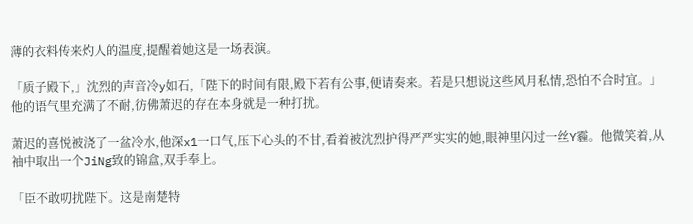薄的衣料传来灼人的温度,提醒着她这是一场表演。

「质子殿下,」沈烈的声音冷y如石,「陛下的时间有限,殿下若有公事,便请奏来。若是只想说这些风月私情,恐怕不合时宜。」他的语气里充满了不耐,彷佛萧迟的存在本身就是一种打扰。

萧迟的喜悦被浇了一盆冷水,他深x1一口气,压下心头的不甘,看着被沈烈护得严严实实的她,眼神里闪过一丝Y霾。他微笑着,从袖中取出一个JiNg致的锦盒,双手奉上。

「臣不敢叨扰陛下。这是南楚特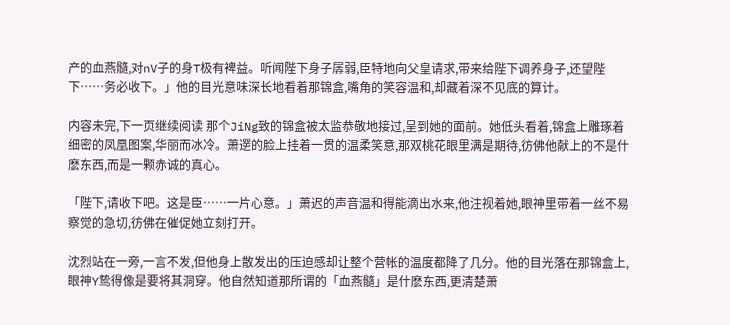产的血燕髓,对nV子的身T极有裨益。听闻陛下身子孱弱,臣特地向父皇请求,带来给陛下调养身子,还望陛下……务必收下。」他的目光意味深长地看着那锦盒,嘴角的笑容温和,却藏着深不见底的算计。

内容未完,下一页继续阅读 那个JiNg致的锦盒被太监恭敬地接过,呈到她的面前。她低头看着,锦盒上雕琢着细密的凤凰图案,华丽而冰冷。萧遻的脸上挂着一贯的温柔笑意,那双桃花眼里满是期待,彷佛他献上的不是什麽东西,而是一颗赤诚的真心。

「陛下,请收下吧。这是臣……一片心意。」萧迟的声音温和得能滴出水来,他注视着她,眼神里带着一丝不易察觉的急切,彷佛在催促她立刻打开。

沈烈站在一旁,一言不发,但他身上散发出的压迫感却让整个营帐的温度都降了几分。他的目光落在那锦盒上,眼神Y鸷得像是要将其洞穿。他自然知道那所谓的「血燕髓」是什麽东西,更清楚萧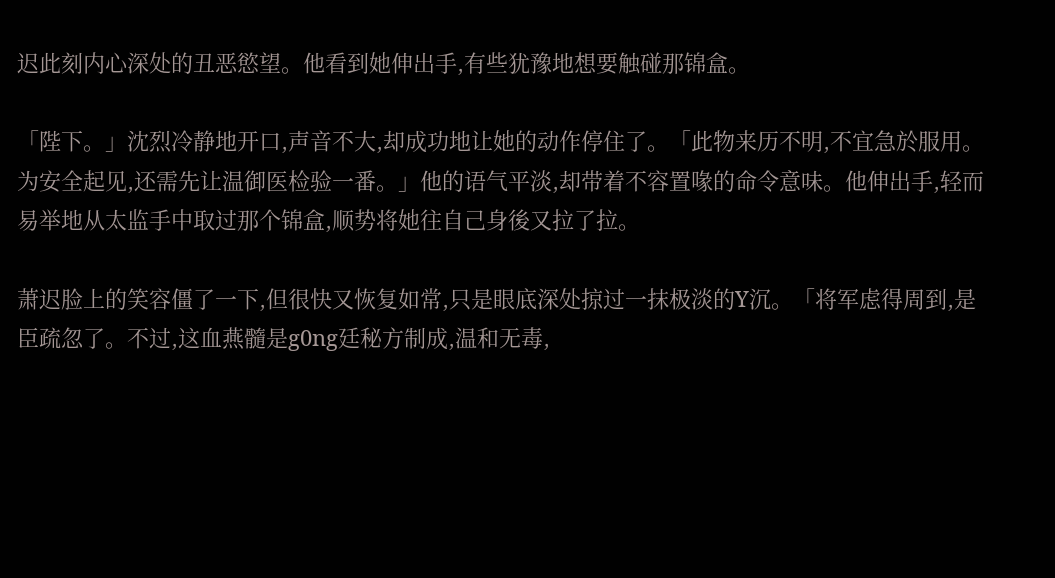迟此刻内心深处的丑恶慾望。他看到她伸出手,有些犹豫地想要触碰那锦盒。

「陛下。」沈烈冷静地开口,声音不大,却成功地让她的动作停住了。「此物来历不明,不宜急於服用。为安全起见,还需先让温御医检验一番。」他的语气平淡,却带着不容置喙的命令意味。他伸出手,轻而易举地从太监手中取过那个锦盒,顺势将她往自己身後又拉了拉。

萧迟脸上的笑容僵了一下,但很快又恢复如常,只是眼底深处掠过一抹极淡的Y沉。「将军虑得周到,是臣疏忽了。不过,这血燕髓是g0ng廷秘方制成,温和无毒,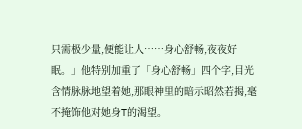只需极少量,便能让人……身心舒畅,夜夜好眠。」他特别加重了「身心舒畅」四个字,目光含情脉脉地望着她,那眼神里的暗示昭然若揭,毫不掩饰他对她身T的渴望。